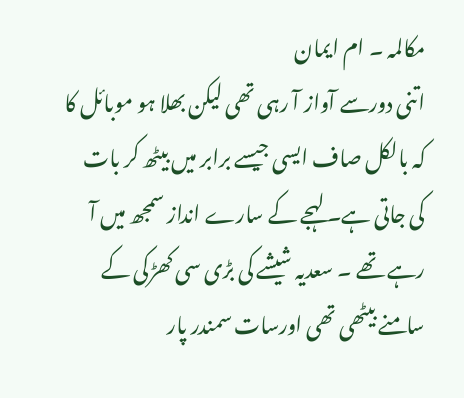مکالمہ ۔ ام ایمان
اتنی دورسے آواز آ رہی تھی لیکن بھلا ہو موبائل کا کہ بالکل صاف ایسی جیسے برابر میں بیٹھ کر بات کی جاتی ہے۔ لہجے کے سارے انداز سمجھ میں آ رہے تھے ۔ سعدیہ شیشے کی بڑی سی کھڑکی کے سامنے بیٹھی تھی اورسات سمندر پار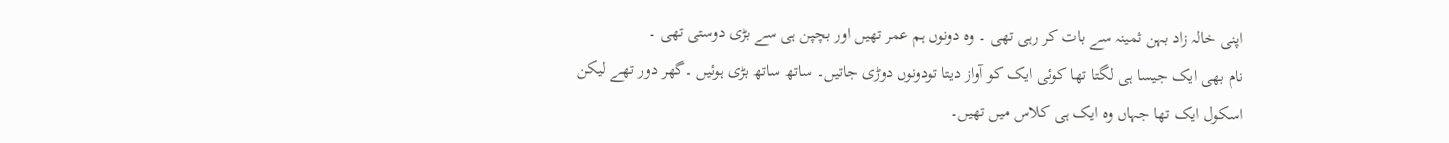اپنی خالہ زاد بہن ثمینہ سے بات کر رہی تھی ۔ وہ دونوں ہم عمر تھیں اور بچپن ہی سے بڑی دوستی تھی ۔
نام بھی ایک جیسا ہی لگتا تھا کوئی ایک کو آواز دیتا تودونوں دوڑی جاتیں۔ ساتھ ساتھ بڑی ہوئیں ۔گھر دور تھے لیکن اسکول ایک تھا جہاں وہ ایک ہی کلاس میں تھیں۔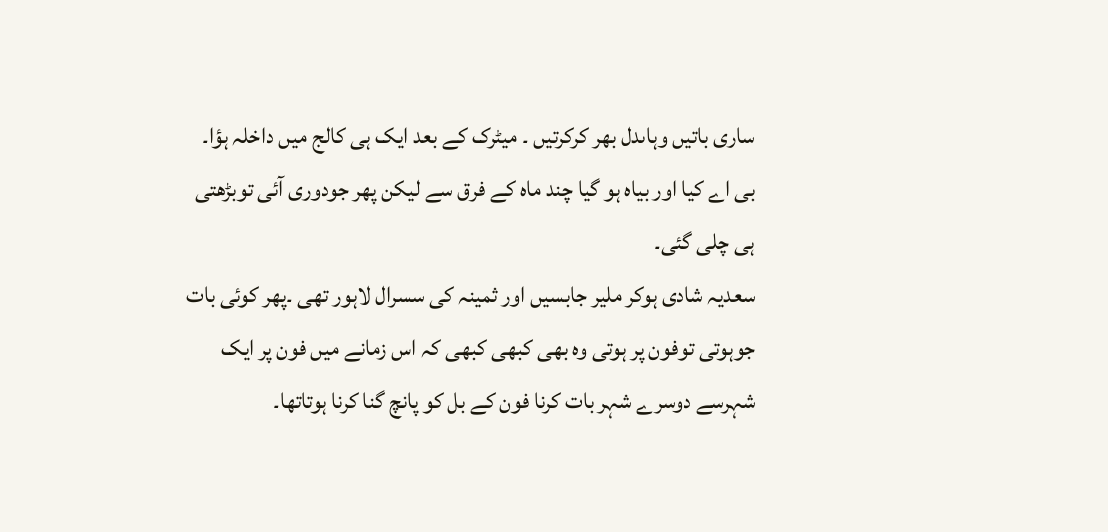ساری باتیں وہاںدل بھر کرکرتیں ۔ میٹرک کے بعد ایک ہی کالج میں داخلہ ہؤا۔ بی اے کیا اور بیاہ ہو گیا چند ماہ کے فرق سے لیکن پھر جودوری آئی توبڑھتی ہی چلی گئی۔
سعدیہ شادی ہوکر ملیر جابسیں اور ثمینہ کی سسرال لاہور تھی ۔پھر کوئی بات جوہوتی توفون پر ہوتی وہ بھی کبھی کبھی کہ اس زمانے میں فون پر ایک شہرسے دوسرے شہر بات کرنا فون کے بل کو پانچ گنا کرنا ہوتاتھا۔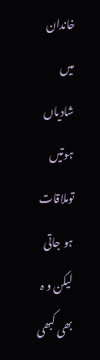خاندان میں شادیاں ہوتیں توملاقات ہو جاتی لیکن و ہ بھی کبھی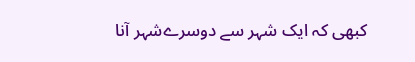کبھی کہ ایک شہر سے دوسرےشہر آنا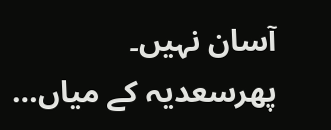آسان نہیں۔
پھرسعدیہ کے میاں…